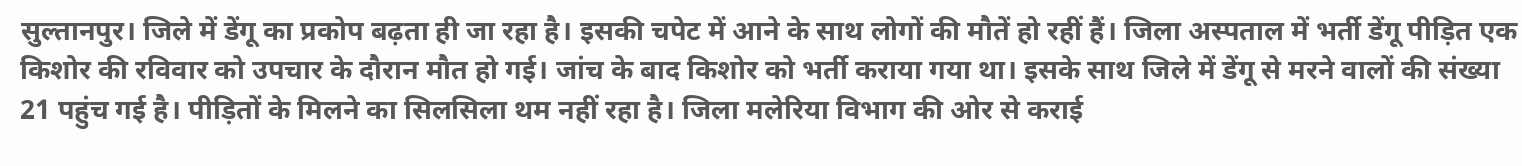सुल्तानपुर। जिले में डेंगू का प्रकोप बढ़ता ही जा रहा है। इसकी चपेट में आने के साथ लोगों की मौतें हो रहीं हैं। जिला अस्पताल में भर्ती डेंगू पीड़ित एक किशोर की रविवार को उपचार के दौरान मौत हो गई। जांच के बाद किशोर को भर्ती कराया गया था। इसके साथ जिले में डेंगू से मरने वालों की संख्या 21 पहुंच गई है। पीड़ितों के मिलने का सिलसिला थम नहीं रहा है। जिला मलेरिया विभाग की ओर से कराई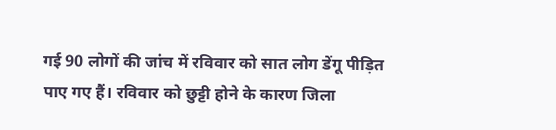गई 90 लोगों की जांच में रविवार को सात लोग डेंगू पीड़ित पाए गए हैं। रविवार को छुट्टी होने के कारण जिला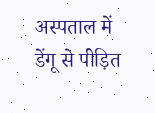अस्पताल में डेंगू से पीड़ित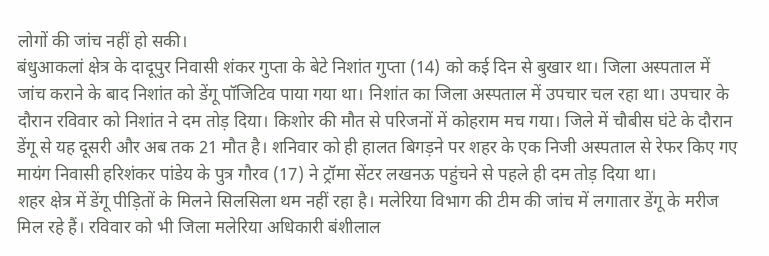लोगों की जांच नहीं हो सकी।
बंधुआकलां क्षेत्र के दादूपुर निवासी शंकर गुप्ता के बेटे निशांत गुप्ता (14) को कई दिन से बुखार था। जिला अस्पताल में जांच कराने के बाद निशांत को डेंगू पॉजिटिव पाया गया था। निशांत का जिला अस्पताल में उपचार चल रहा था। उपचार के दौरान रविवार को निशांत ने दम तोड़ दिया। किशोर की मौत से परिजनों में कोहराम मच गया। जिले में चौबीस घंटे के दौरान डेंगू से यह दूसरी और अब तक 21 मौत है। शनिवार को ही हालत बिगड़ने पर शहर के एक निजी अस्पताल से रेफर किए गए मायंग निवासी हरिशंकर पांडेय के पुत्र गौरव (17) ने ट्रॉमा सेंटर लखनऊ पहुंचने से पहले ही दम तोड़ दिया था।
शहर क्षेत्र में डेंगू पीड़ितों के मिलने सिलसिला थम नहीं रहा है। मलेरिया विभाग की टीम की जांच में लगातार डेंगू के मरीज मिल रहे हैं। रविवार को भी जिला मलेरिया अधिकारी बंशीलाल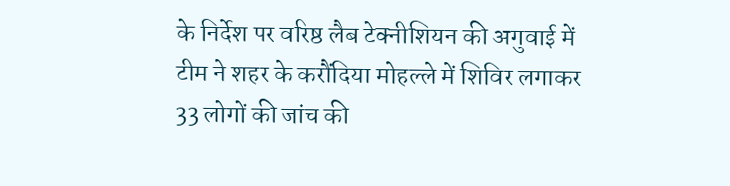के निर्देश पर वरिष्ठ लैब टेक्नीशियन की अगुवाई में टीम ने शहर के करौंदिया मोहल्ले में शिविर लगाकर 33 लोगों की जांच की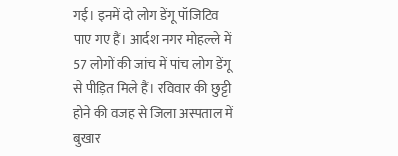गई। इनमें दो लोग डेंगू पॉजिटिव पाए गए हैं। आर्दश नगर मोहल्ले में 57 लोगों की जांच में पांच लोग डेंगू से पीड़ित मिले हैं। रविवार की छुट्टी होने की वजह से जिला अस्पताल में बुखार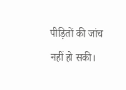पीड़ितों की जांच नहीं हो सकी।